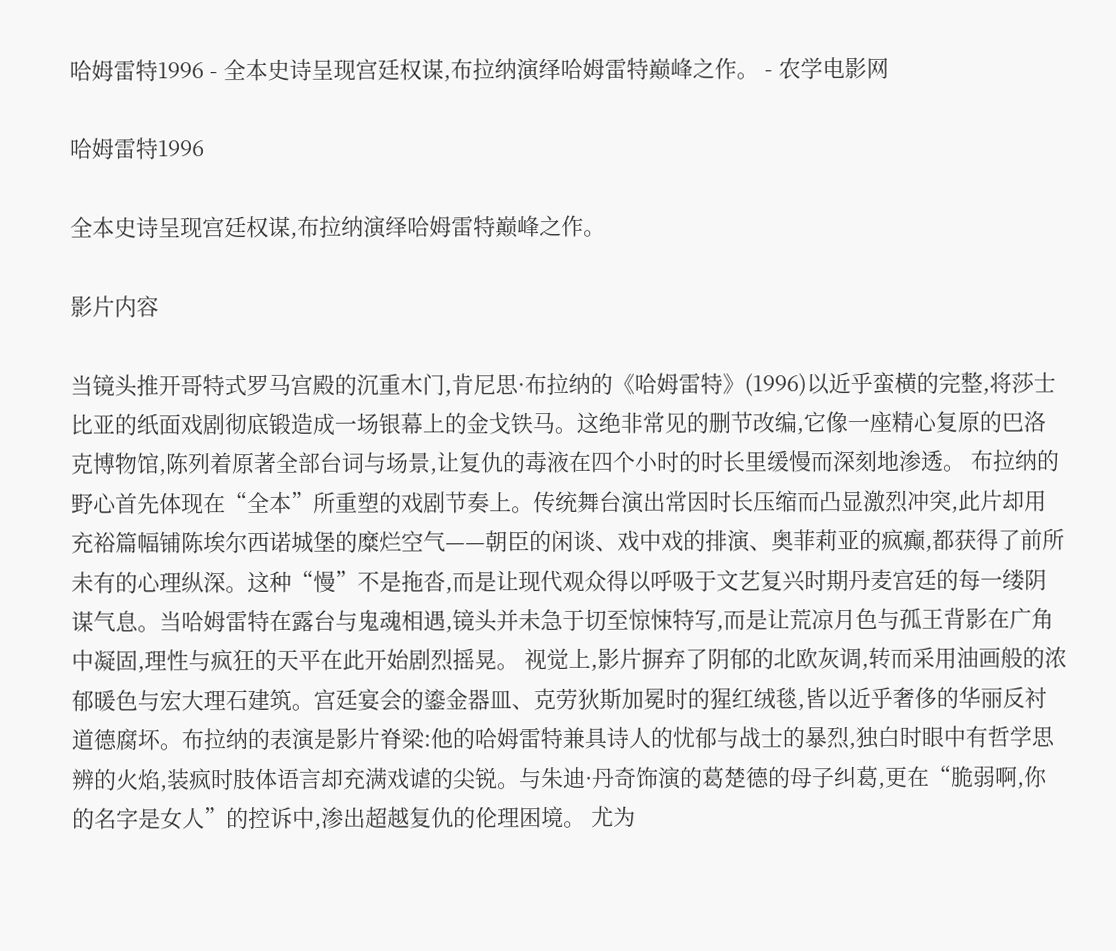哈姆雷特1996 - 全本史诗呈现宫廷权谋,布拉纳演绎哈姆雷特巅峰之作。 - 农学电影网

哈姆雷特1996

全本史诗呈现宫廷权谋,布拉纳演绎哈姆雷特巅峰之作。

影片内容

当镜头推开哥特式罗马宫殿的沉重木门,肯尼思·布拉纳的《哈姆雷特》(1996)以近乎蛮横的完整,将莎士比亚的纸面戏剧彻底锻造成一场银幕上的金戈铁马。这绝非常见的删节改编,它像一座精心复原的巴洛克博物馆,陈列着原著全部台词与场景,让复仇的毒液在四个小时的时长里缓慢而深刻地渗透。 布拉纳的野心首先体现在“全本”所重塑的戏剧节奏上。传统舞台演出常因时长压缩而凸显激烈冲突,此片却用充裕篇幅铺陈埃尔西诺城堡的糜烂空气——朝臣的闲谈、戏中戏的排演、奥菲莉亚的疯癫,都获得了前所未有的心理纵深。这种“慢”不是拖沓,而是让现代观众得以呼吸于文艺复兴时期丹麦宫廷的每一缕阴谋气息。当哈姆雷特在露台与鬼魂相遇,镜头并未急于切至惊悚特写,而是让荒凉月色与孤王背影在广角中凝固,理性与疯狂的天平在此开始剧烈摇晃。 视觉上,影片摒弃了阴郁的北欧灰调,转而采用油画般的浓郁暖色与宏大理石建筑。宫廷宴会的鎏金器皿、克劳狄斯加冕时的猩红绒毯,皆以近乎奢侈的华丽反衬道德腐坏。布拉纳的表演是影片脊梁:他的哈姆雷特兼具诗人的忧郁与战士的暴烈,独白时眼中有哲学思辨的火焰,装疯时肢体语言却充满戏谑的尖锐。与朱迪·丹奇饰演的葛楚德的母子纠葛,更在“脆弱啊,你的名字是女人”的控诉中,渗出超越复仇的伦理困境。 尤为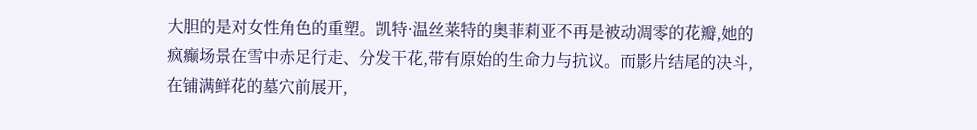大胆的是对女性角色的重塑。凯特·温丝莱特的奥菲莉亚不再是被动凋零的花瓣,她的疯癫场景在雪中赤足行走、分发干花,带有原始的生命力与抗议。而影片结尾的决斗,在铺满鲜花的墓穴前展开,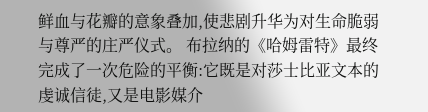鲜血与花瓣的意象叠加,使悲剧升华为对生命脆弱与尊严的庄严仪式。 布拉纳的《哈姆雷特》最终完成了一次危险的平衡:它既是对莎士比亚文本的虔诚信徒,又是电影媒介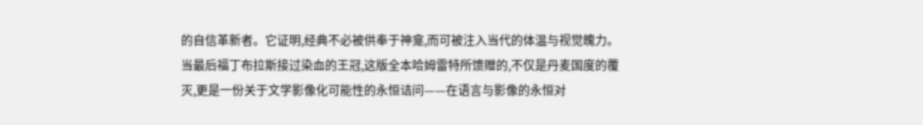的自信革新者。它证明,经典不必被供奉于神龛,而可被注入当代的体温与视觉魄力。当最后福丁布拉斯接过染血的王冠,这版全本哈姆雷特所馈赠的,不仅是丹麦国度的覆灭,更是一份关于文学影像化可能性的永恒诘问——在语言与影像的永恒对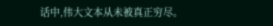话中,伟大文本从未被真正穷尽。